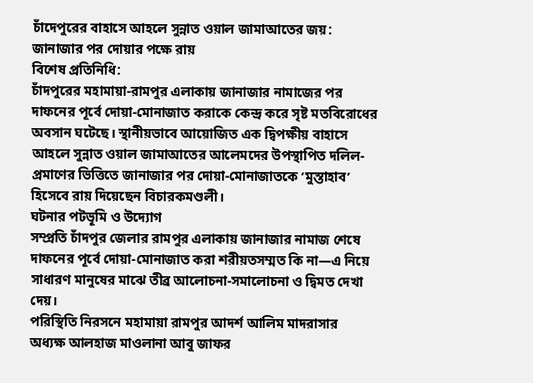চাঁদেপুরের বাহাসে আহলে সুন্নাত ওয়াল জামাআতের জয়: জানাজার পর দোয়ার পক্ষে রায়
বিশেষ প্রতিনিধি:
চাঁদপুরের মহামায়া-রামপুর এলাকায় জানাজার নামাজের পর দাফনের পূর্বে দোয়া-মোনাজাত করাকে কেন্দ্র করে সৃষ্ট মতবিরোধের অবসান ঘটেছে। স্থানীয়ভাবে আয়োজিত এক দ্বিপক্ষীয় বাহাসে আহলে সুন্নাত ওয়াল জামাআতের আলেমদের উপস্থাপিত দলিল-প্রমাণের ভিত্তিতে জানাজার পর দোয়া-মোনাজাতকে ‘মুস্তাহাব’ হিসেবে রায় দিয়েছেন বিচারকমণ্ডলী।
ঘটনার পটভূমি ও উদ্যোগ
সম্প্রতি চাঁদপুর জেলার রামপুর এলাকায় জানাজার নামাজ শেষে দাফনের পূর্বে দোয়া-মোনাজাত করা শরীয়তসম্মত কি না—এ নিয়ে সাধারণ মানুষের মাঝে তীব্র আলোচনা-সমালোচনা ও দ্বিমত দেখা দেয়।
পরিস্থিতি নিরসনে মহামায়া রামপুর আদর্শ আলিম মাদরাসার অধ্যক্ষ আলহাজ মাওলানা আবু জাফর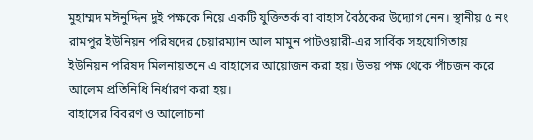মুহাম্মদ মঈনুদ্দিন দুই পক্ষকে নিয়ে একটি যুক্তিতর্ক বা বাহাস বৈঠকের উদ্যোগ নেন। স্থানীয় ৫ নং রামপুর ইউনিয়ন পরিষদের চেয়ারম্যান আল মামুন পাটওয়ারী-এর সার্বিক সহযোগিতায় ইউনিয়ন পরিষদ মিলনায়তনে এ বাহাসের আয়োজন করা হয়। উভয় পক্ষ থেকে পাঁচজন করে আলেম প্রতিনিধি নির্ধারণ করা হয়।
বাহাসের বিবরণ ও আলোচনা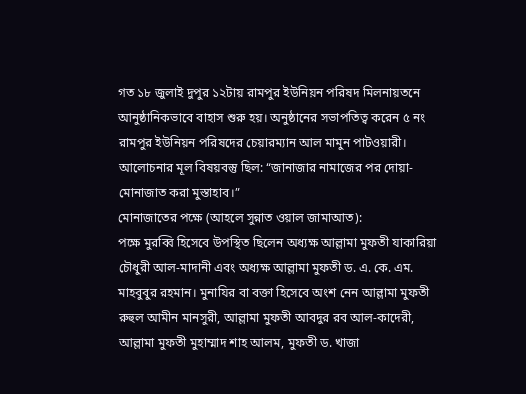গত ১৮ জুলাই দুপুর ১২টায় রামপুর ইউনিয়ন পরিষদ মিলনায়তনে আনুষ্ঠানিকভাবে বাহাস শুরু হয়। অনুষ্ঠানের সভাপতিত্ব করেন ৫ নং রামপুর ইউনিয়ন পরিষদের চেয়ারম্যান আল মামুন পাটওয়ারী।
আলোচনার মূল বিষয়বস্তু ছিল: “জানাজার নামাজের পর দোয়া-মোনাজাত করা মুস্তাহাব।”
মোনাজাতের পক্ষে (আহলে সুন্নাত ওয়াল জামাআত):
পক্ষে মুরব্বি হিসেবে উপস্থিত ছিলেন অধ্যক্ষ আল্লামা মুফতী যাকারিয়া চৌধুরী আল-মাদানী এবং অধ্যক্ষ আল্লামা মুফতী ড. এ. কে. এম. মাহবুবুর রহমান। মুনাযির বা বক্তা হিসেবে অংশ নেন আল্লামা মুফতী রুহুল আমীন মানসুরী, আল্লামা মুফতী আবদুর রব আল-কাদেরী, আল্লামা মুফতী মুহাম্মাদ শাহ আলম, মুফতী ড. খাজা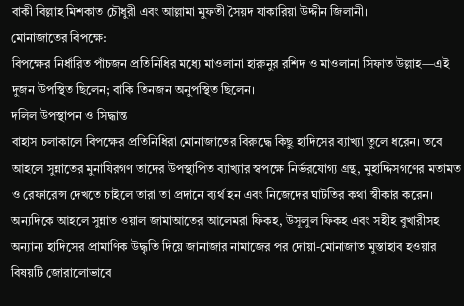বাকী বিল্লাহ মিশকাত চৌধুরী এবং আল্লামা মুফতী সৈয়দ যাকারিয়া উদ্দীন জিলানী।
মোনাজাতের বিপক্ষে:
বিপক্ষের নির্ধারিত পাঁচজন প্রতিনিধির মধ্যে মাওলানা হারুনুর রশিদ ও মাওলানা সিফাত উল্লাহ—এই দুজন উপস্থিত ছিলেন; বাকি তিনজন অনুপস্থিত ছিলেন।
দলিল উপস্থাপন ও সিদ্ধান্ত
বাহাস চলাকালে বিপক্ষের প্রতিনিধিরা মোনাজাতের বিরুদ্ধে কিছু হাদিসের ব্যাখ্যা তুলে ধরেন। তবে আহলে সুন্নাতের মুনাযিরগণ তাদের উপস্থাপিত ব্যাখ্যার স্বপক্ষে নির্ভরযোগ্য গ্রন্থ, মুহাদ্দিসগণের মতামত ও রেফারেন্স দেখতে চাইলে তারা তা প্রদানে ব্যর্থ হন এবং নিজেদের ঘাটতির কথা স্বীকার করেন।
অন্যদিকে আহলে সুন্নাত ওয়াল জামাআতের আলেমরা ফিকহ, উসূলুল ফিকহ এবং সহীহ বুখারীসহ অন্যান্য হাদিসের প্রামাণিক উদ্ধৃতি দিয়ে জানাজার নামাজের পর দোয়া-মোনাজাত মুস্তাহাব হওয়ার বিষয়টি জোরালোভাবে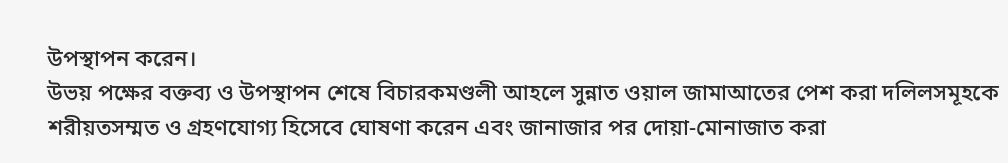উপস্থাপন করেন।
উভয় পক্ষের বক্তব্য ও উপস্থাপন শেষে বিচারকমণ্ডলী আহলে সুন্নাত ওয়াল জামাআতের পেশ করা দলিলসমূহকে শরীয়তসম্মত ও গ্রহণযোগ্য হিসেবে ঘোষণা করেন এবং জানাজার পর দোয়া-মোনাজাত করা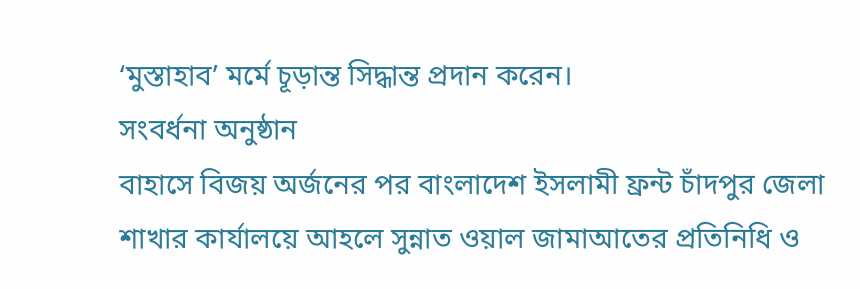‘মুস্তাহাব’ মর্মে চূড়ান্ত সিদ্ধান্ত প্রদান করেন।
সংবর্ধনা অনুষ্ঠান
বাহাসে বিজয় অর্জনের পর বাংলাদেশ ইসলামী ফ্রন্ট চাঁদপুর জেলা শাখার কার্যালয়ে আহলে সুন্নাত ওয়াল জামাআতের প্রতিনিধি ও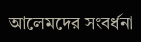আলেমদের সংবর্ধনা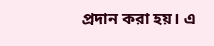প্রদান করা হয়। এ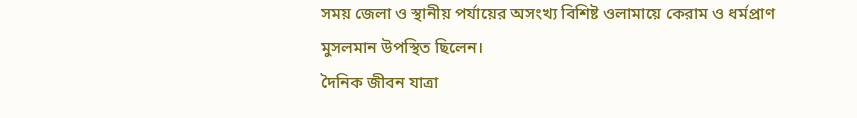সময় জেলা ও স্থানীয় পর্যায়ের অসংখ্য বিশিষ্ট ওলামায়ে কেরাম ও ধর্মপ্রাণ মুসলমান উপস্থিত ছিলেন।
দৈনিক জীবন যাত্রা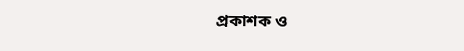প্রকাশক ও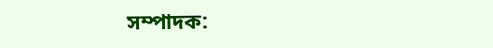সম্পাদক: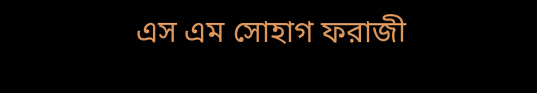এস এম সোহাগ ফরাজী